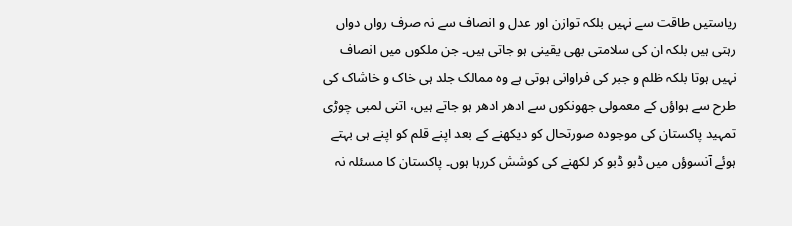ریاستیں طاقت سے نہیں بلکہ توازن اور عدل و انصاف سے نہ صرف رواں دواں رہتی ہیں بلکہ ان کی سلامتی بھی یقینی ہو جاتی ہیں۔ جن ملکوں میں انصاف نہیں ہوتا بلکہ ظلم و جبر کی فراوانی ہوتی ہے وہ ممالک جلد ہی خاک و خاشاک کی طرح سے ہواؤں کے معمولی جھونکوں سے ادھر ادھر ہو جاتے ہیں، اتنی لمبی چوڑی تمہید پاکستان کی موجودہ صورتحال کو دیکھنے کے بعد اپنے قلم کو اپنے ہی بہتے ہوئے آنسوؤں میں ڈبو ڈبو کر لکھنے کی کوشش کررہا ہوں۔ پاکستان کا مسئلہ نہ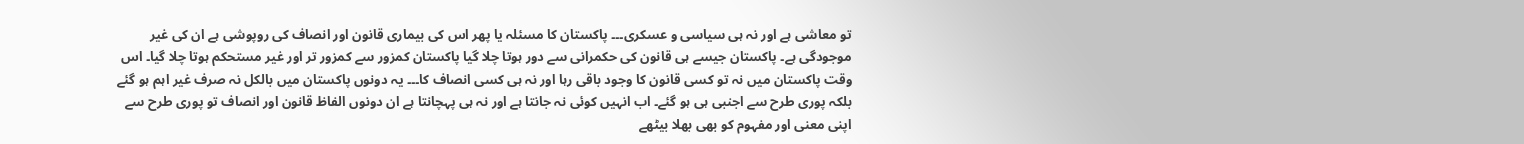تو معاشی ہے اور نہ ہی سیاسی و عسکری۔۔۔ پاکستان کا مسئلہ یا پھر اس کی بیماری قانون اور انصاف کی روپوشی ہے ان کی غیر موجودگی ہے۔ پاکستان جیسے ہی قانون کی حکمرانی سے دور ہوتا چلا گیا پاکستان کمزور سے کمزور تر اور غیر مستحکم ہوتا چلا گیا۔ اس وقت پاکستان میں نہ تو کسی قانون کا وجود باقی رہا اور نہ ہی کسی انصاف کا۔۔۔ یہ دونوں پاکستان میں بالکل نہ صرف غیر اہم ہو گئے بلکہ پوری طرح سے اجنبی ہی ہو گئے۔ اب انہیں کوئی نہ جانتا ہے اور نہ ہی پہچانتا ہے ان دونوں الفاظ قانون اور انصاف تو پوری طرح سے اپنی معنی اور مفہوم کو بھی بھلا بیٹھے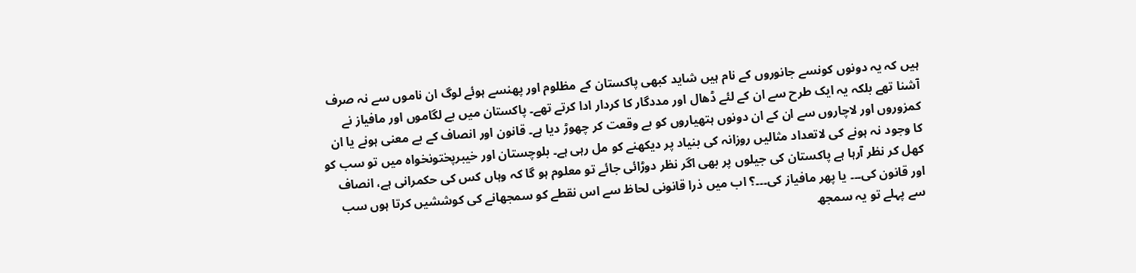ہیں کہ یہ دونوں کونسے جانوروں کے نام ہیں شاید کبھی پاکستان کے مظلوم اور پھنسے ہوئے لوگ ان ناموں سے نہ صرف آشنا تھے بلکہ یہ ایک طرح سے ان کے لئے ڈھال اور مددگار کا کردار ادا کرتے تھے۔ پاکستان میں بے لگاموں اور مافیاز نے کمزوروں اور لاچاروں سے ان کے ان دونوں ہتھیاروں کو بے وقعت کر چھوڑ دیا ہے۔ قانون اور انصاف کے بے معنی ہونے یا ان کا وجود نہ ہونے کی لاتعداد مثالیں روزانہ کی بنیاد پر دیکھنے کو مل رہی ہے۔ بلوچستان اور خیبرپختونخواہ میں تو سب کو کھل کر نظر آرہا ہے پاکستان کی جیلوں پر بھی اگر نظر دوڑائی جائے تو معلوم ہو گا کہ وہاں کس کی حکمرانی ہے، انصاف اور قانون کی۔۔۔ یا پھر مافیاز کی۔۔۔؟ اب میں ذرا قانونی لحاظ سے اس نقطے کو سمجھانے کی کوششیں کرتا ہوں سب سے پہلے تو یہ سمجھ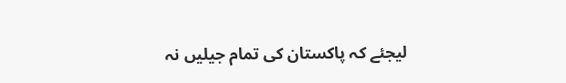لیجئے کہ پاکستان کی تمام جیلیں نہ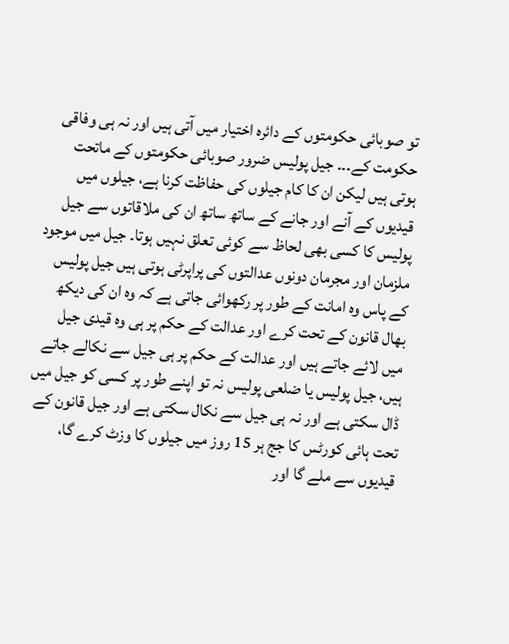تو صوبائی حکومتوں کے دائرہ اختیار میں آتی ہیں اور نہ ہی وفاقی حکومت کے۔۔۔ جیل پولیس ضرور صوبائی حکومتوں کے ماتحت ہوتی ہیں لیکن ان کا کام جیلوں کی حفاظت کرنا ہے، جیلوں میں قیدیوں کے آنے اور جانے کے ساتھ ساتھ ان کی ملاقاتوں سے جیل پولیس کا کسی بھی لحاظ سے کوئی تعلق نہیں ہوتا۔ جیل میں موجود ملزمان اور مجرمان دونوں عدالتوں کی پراپرٹی ہوتی ہیں جیل پولیس کے پاس وہ امانت کے طور پر رکھوائی جاتی ہے کہ وہ ان کی دیکھ بھال قانون کے تحت کرے اور عدالت کے حکم پر ہی وہ قیدی جیل میں لائے جاتے ہیں اور عدالت کے حکم پر ہی جیل سے نکالے جاتے ہیں، جیل پولیس یا ضلعی پولیس نہ تو اپنے طور پر کسی کو جیل میں ڈال سکتی ہے اور نہ ہی جیل سے نکال سکتی ہے اور جیل قانون کے تحت ہائی کورٹس کا جج ہر 15 روز میں جیلوں کا وزٹ کرے گا، قیدیوں سے ملے گا اور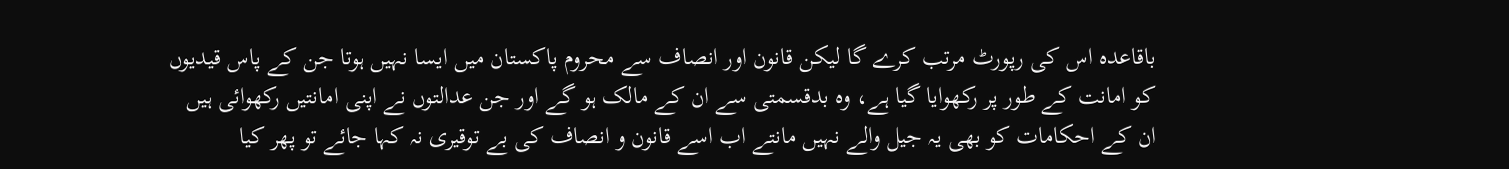باقاعدہ اس کی رپورٹ مرتب کرے گا لیکن قانون اور انصاف سے محروم پاکستان میں ایسا نہیں ہوتا جن کے پاس قیدیوں کو امانت کے طور پر رکھوایا گیا ہے، وہ بدقسمتی سے ان کے مالک ہو گے اور جن عدالتوں نے اپنی امانتیں رکھوائی ہیں ان کے احکامات کو بھی یہ جیل والے نہیں مانتے اب اسے قانون و انصاف کی بے توقیری نہ کہا جائے تو پھر کیا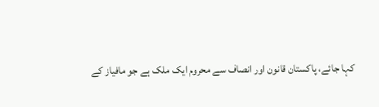کہا جائے، پاکستان قانون اور انصاف سے محروم ایک ملک ہے جو مافیاز کے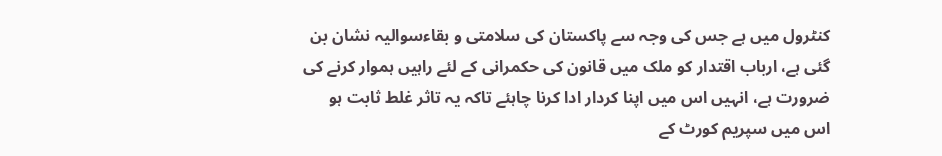کنٹرول میں ہے جس کی وجہ سے پاکستان کی سلامتی و بقاءسوالیہ نشان بن گئی ہے، ارباب اقتدار کو ملک میں قانون کی حکمرانی کے لئے راہیں ہموار کرنے کی ضرورت ہے، انہیں اس میں اپنا کردار ادا کرنا چاہئے تاکہ یہ تاثر غلط ثابت ہو اس میں سپریم کورٹ کے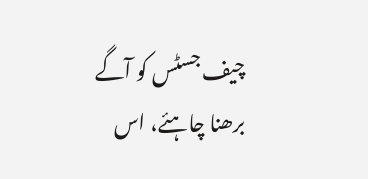چیف جسٹس کو آگے برھنا چاہئے، اس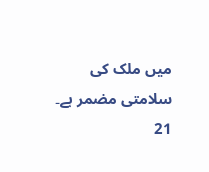میں ملک کی سلامتی مضمر ہے۔
21